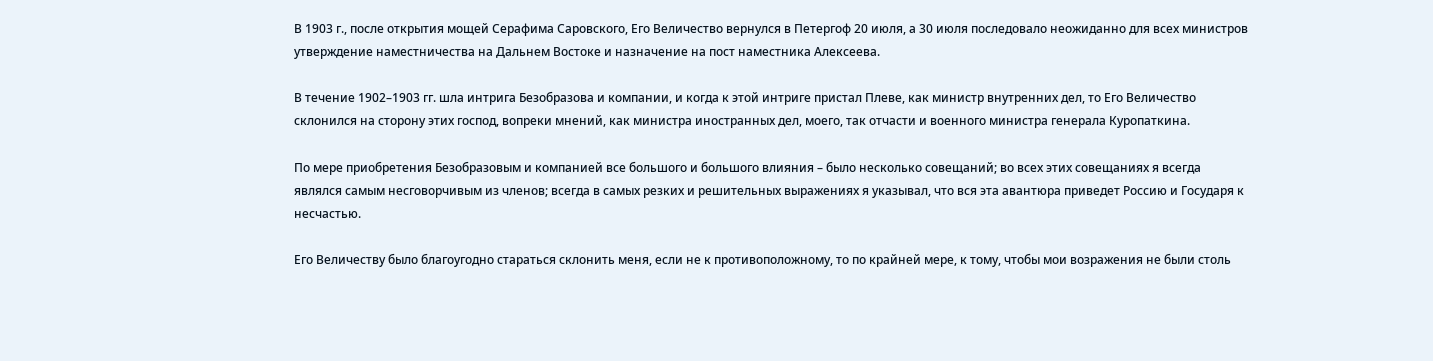В 1903 г., после открытия мощей Серафима Саровского, Его Величество вернулся в Петергоф 20 июля, а 30 июля последовало неожиданно для всех министров утверждение наместничества на Дальнем Востоке и назначение на пост наместника Алексеева.

В течение 1902–1903 гг. шла интрига Безобразова и компании, и когда к этой интриге пристал Плеве, как министр внутренних дел, то Его Величество склонился на сторону этих господ, вопреки мнений, как министра иностранных дел, моего, так отчасти и военного министра генерала Куропаткина.

По мере приобретения Безобразовым и компанией все большого и большого влияния – было несколько совещаний; во всех этих совещаниях я всегда являлся самым несговорчивым из членов; всегда в самых резких и решительных выражениях я указывал, что вся эта авантюра приведет Россию и Государя к несчастью.

Его Величеству было благоугодно стараться склонить меня, если не к противоположному, то по крайней мере, к тому, чтобы мои возражения не были столь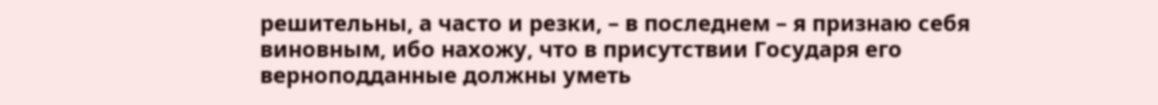решительны, а часто и резки, – в последнем – я признаю себя виновным, ибо нахожу, что в присутствии Государя его верноподданные должны уметь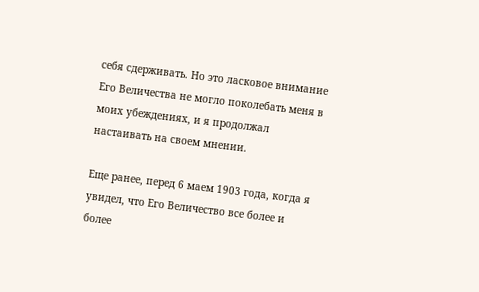себя сдерживать. Но это ласковое внимание Его Величества не могло поколебать меня в моих убеждениях, и я продолжал настаивать на своем мнении.

Еще ранее, перед 6 маем 1903 года, когда я увидел, что Его Величество все более и более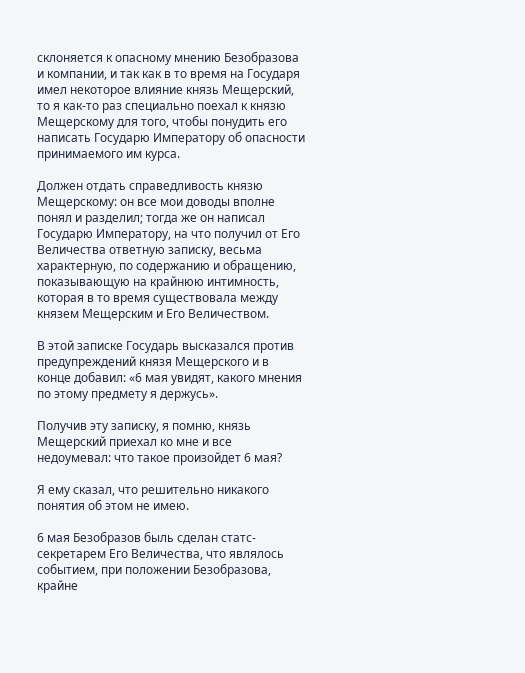склоняется к опасному мнению Безобразова и компании, и так как в то время на Государя имел некоторое влияние князь Мещерский, то я как-то раз специально поехал к князю Мещерскому для того, чтобы понудить его написать Государю Императору об опасности принимаемого им курса.

Должен отдать справедливость князю Мещерскому: он все мои доводы вполне понял и разделил; тогда же он написал Государю Императору, на что получил от Его Величества ответную записку, весьма характерную, по содержанию и обращению, показывающую на крайнюю интимность, которая в то время существовала между князем Мещерским и Его Величеством.

В этой записке Государь высказался против предупреждений князя Мещерского и в конце добавил: «6 мая увидят, какого мнения по этому предмету я держусь».

Получив эту записку, я помню, князь Мещерский приехал ко мне и все недоумевал: что такое произойдет 6 мая?

Я ему сказал, что решительно никакого понятия об этом не имею.

6 мая Безобразов быль сделан статс-секретарем Его Величества, что являлось событием, при положении Безобразова, крайне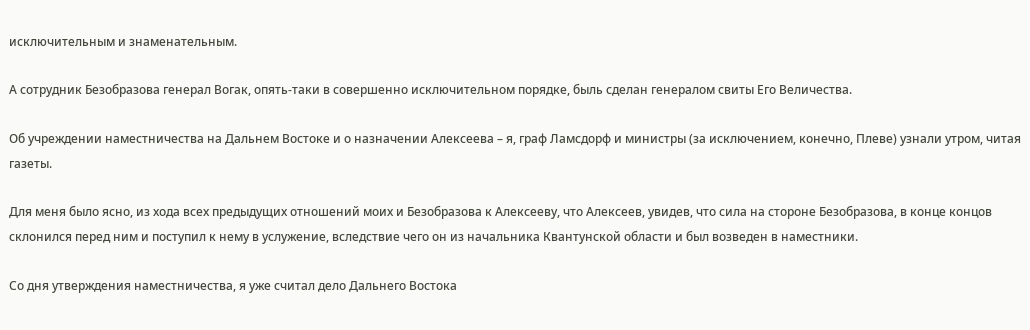исключительным и знаменательным.

А сотрудник Безобразова генерал Вогак, опять-таки в совершенно исключительном порядке, быль сделан генералом свиты Его Величества.

Об учреждении наместничества на Дальнем Востоке и о назначении Алексеева – я, граф Ламсдорф и министры (за исключением, конечно, Плеве) узнали утром, читая газеты.

Для меня было ясно, из хода всех предыдущих отношений моих и Безобразова к Алексееву, что Алексеев, увидев, что сила на стороне Безобразова, в конце концов склонился перед ним и поступил к нему в услужение, вследствие чего он из начальника Квантунской области и был возведен в наместники.

Со дня утверждения наместничества, я уже считал дело Дальнего Востока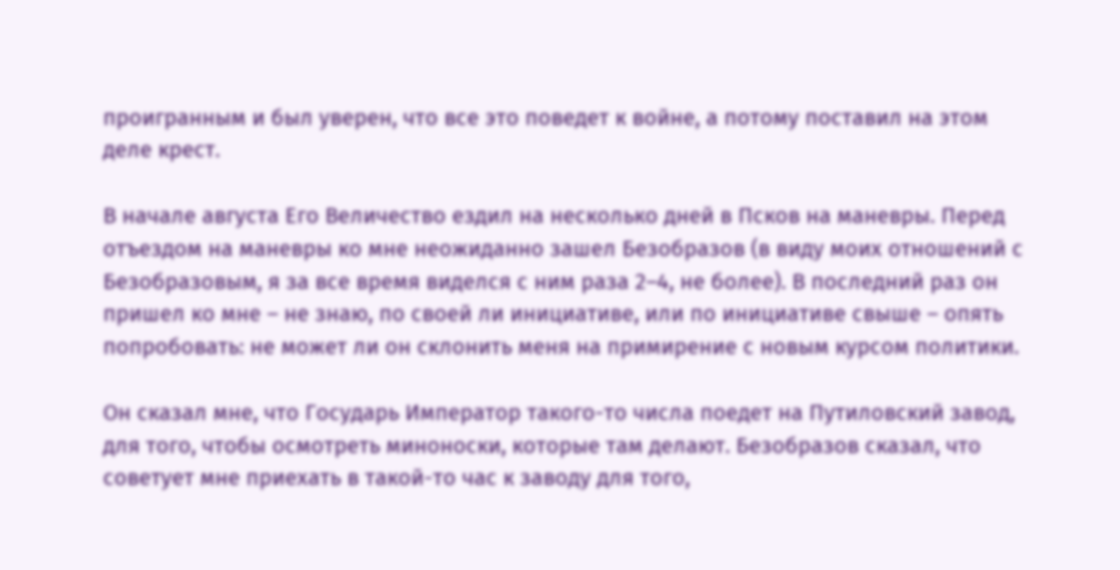проигранным и был уверен, что все это поведет к войне, а потому поставил на этом деле крест.

В начале августа Его Величество ездил на несколько дней в Псков на маневры. Перед отъездом на маневры ко мне неожиданно зашел Безобразов (в виду моих отношений с Безобразовым, я за все время виделся с ним раза 2–4, не более). В последний раз он пришел ко мне – не знаю, по своей ли инициативе, или по инициативе свыше – опять попробовать: не может ли он склонить меня на примирение с новым курсом политики.

Он сказал мне, что Государь Император такого-то числа поедет на Путиловский завод, для того, чтобы осмотреть миноноски, которые там делают. Безобразов сказал, что советует мне приехать в такой-то час к заводу для того,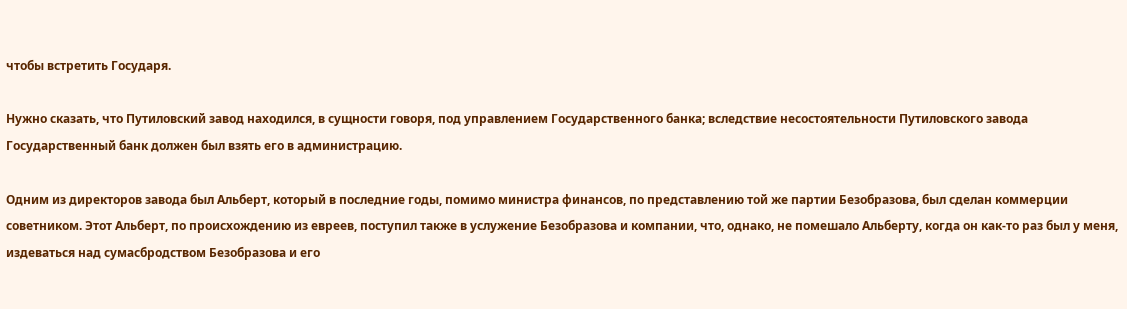чтобы встретить Государя.

Нужно сказать, что Путиловский завод находился, в сущности говоря, под управлением Государственного банка; вследствие несостоятельности Путиловского завода Государственный банк должен был взять его в администрацию.

Одним из директоров завода был Альберт, который в последние годы, помимо министра финансов, по представлению той же партии Безобразова, был сделан коммерции советником. Этот Альберт, по происхождению из евреев, поступил также в услужение Безобразова и компании, что, однако, не помешало Альберту, когда он как-то раз был у меня, издеваться над сумасбродством Безобразова и его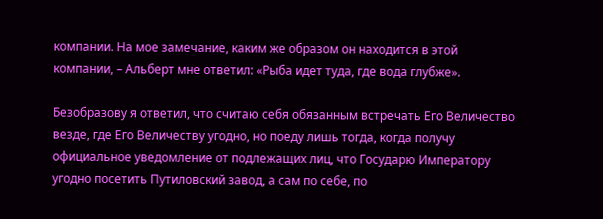компании. На мое замечание, каким же образом он находится в этой компании, – Альберт мне ответил: «Рыба идет туда, где вода глубже».

Безобразову я ответил, что считаю себя обязанным встречать Его Величество везде, где Его Величеству угодно, но поеду лишь тогда, когда получу официальное уведомление от подлежащих лиц, что Государю Императору угодно посетить Путиловский завод, а сам по себе, по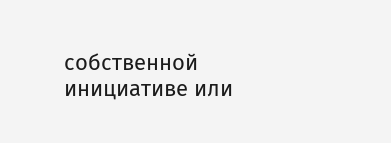собственной инициативе или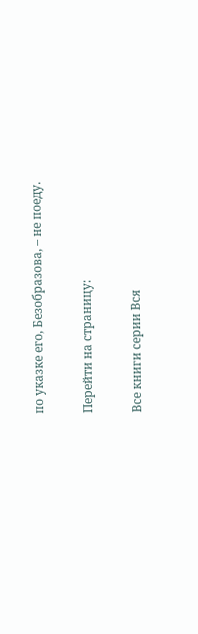по указке его, Безобразова, – не поеду.

Перейти на страницу:

Все книги серии Вся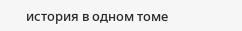история в одном томе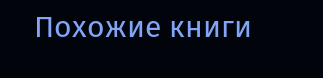Похожие книги